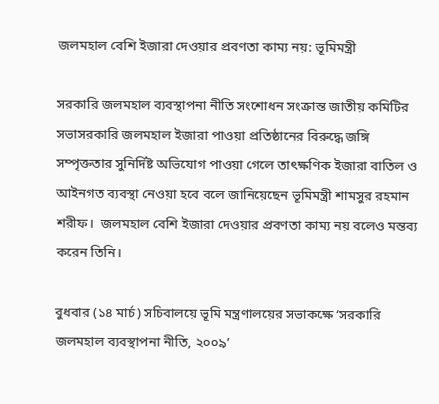জলমহাল বেশি ইজারা দেওয়ার প্রবণতা কাম্য নয়: ভূমিমন্ত্রী

সরকারি জলমহাল ব্যবস্থাপনা নীতি সংশোধন সংক্রান্ত জাতীয় কমিটির সভাসরকারি জলমহাল ইজারা পাওয়া প্রতিষ্ঠানের বিরুদ্ধে জঙ্গি সম্পৃক্ততার সুনির্দিষ্ট অভিযোগ পাওয়া গেলে তাৎক্ষণিক ইজারা বাতিল ও আইনগত ব্যবস্থা নেওয়া হবে বলে জানিয়েছেন ভূমিমন্ত্রী শামসুর রহমান শরীফ।  জলমহাল বেশি ইজারা দেওয়ার প্রবণতা কাম্য নয় বলেও মন্তব্য করেন তিনি।

বুধবার (১৪ মার্চ) সচিবালয়ে ভূমি মন্ত্রণালয়ের সভাকক্ষে ‘সরকারি জলমহাল ব্যবস্থাপনা নীতি, ২০০৯’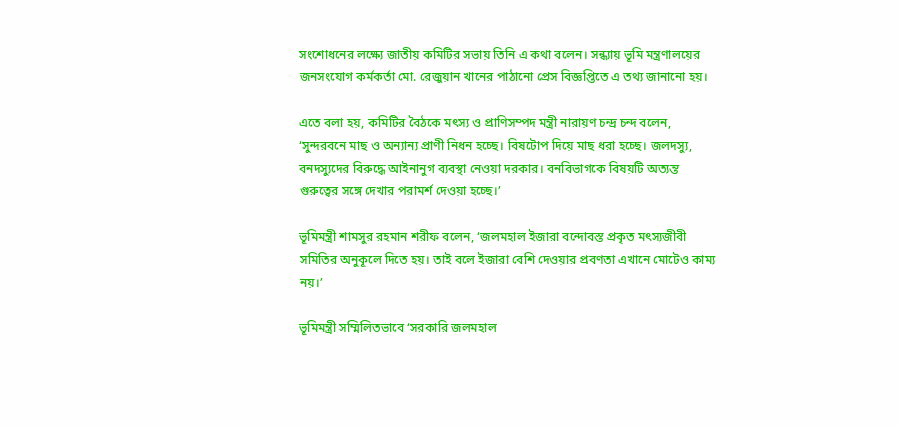সংশোধনের লক্ষ্যে জাতীয় কমিটির সভায় তিনি এ কথা বলেন। সন্ধ্যায় ভূমি মন্ত্রণালয়ের জনসংযোগ কর্মকর্তা মো. রেজুয়ান খানের পাঠানো প্রেস বিজ্ঞপ্তিতে এ তথ্য জানানো হয়।

এতে বলা হয়, কমিটির বৈঠকে মৎস্য ও প্রাণিসম্পদ মন্ত্রী নারায়ণ চন্দ্র চন্দ বলেন, ‘সুন্দরবনে মাছ ও অন্যান্য প্রাণী নিধন হচ্ছে। বিষটোপ দিয়ে মাছ ধরা হচ্ছে। জলদস্যু, বনদস্যুদের বিরুদ্ধে আইনানুগ ব্যবস্থা নেওয়া দরকার। বনবিভাগকে বিষয়টি অত্যন্ত গুরুত্বের সঙ্গে দেখার পরামর্শ দেওয়া হচ্ছে।’

ভূমিমন্ত্রী শামসুর রহমান শরীফ বলেন, ‘জলমহাল ইজারা বন্দোবস্ত প্রকৃত মৎস্যজীবী সমিতির অনুকূলে দিতে হয়। তাই বলে ইজারা বেশি দেওয়ার প্রবণতা এখানে মোটেও কাম্য নয়।’

ভূমিমন্ত্রী সম্মিলিতভাবে ‘সরকারি জলমহাল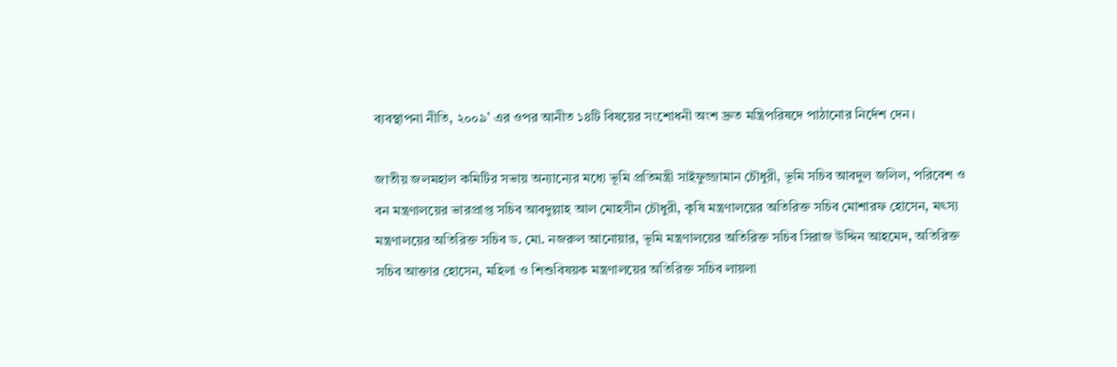ব্যবস্থাপনা নীতি, ২০০৯’ এর ওপর আনীত ১৪টি বিষয়ের সংশোধনী অংশ দ্রুত মন্ত্রিপরিষদে পাঠানোর নির্দেশ দেন।

জাতীয় জলমহাল কমিটির সভায় অন্যান্যের মধ্যে ভূমি প্রতিমন্ত্রী সাইফুজ্জামান চৌধুরী, ভূমি সচিব আবদুল জলিল, পরিবেশ ও বন মন্ত্রণালয়ের ভারপ্রাপ্ত সচিব আবদুল্লাহ আল মোহসীন চৌধুরী, কৃষি মন্ত্রণালয়ের অতিরিক্ত সচিব মোশারফ হোসেন, মৎস্য মন্ত্রণালয়ের অতিরিক্ত সচিব ড. মো. নজরুল আনোয়ার, ভূমি মন্ত্রণালয়ের অতিরিক্ত সচিব সিরাজ উদ্দিন আহমেদ, অতিরিক্ত সচিব আক্তার হোসেন, মহিলা ও শিশুবিষয়ক মন্ত্রণালয়ের অতিরিক্ত সচিব লায়লা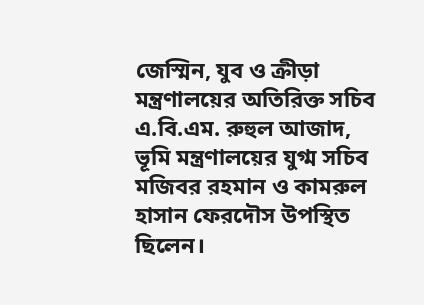জেস্মিন, যুব ও ক্রীড়া মন্ত্রণালয়ের অতিরিক্ত সচিব এ.বি.এম. রুহুল আজাদ, ভূমি মন্ত্রণালয়ের যুগ্ম সচিব মজিবর রহমান ও কামরুল হাসান ফেরদৌস উপস্থিত ছিলেন।